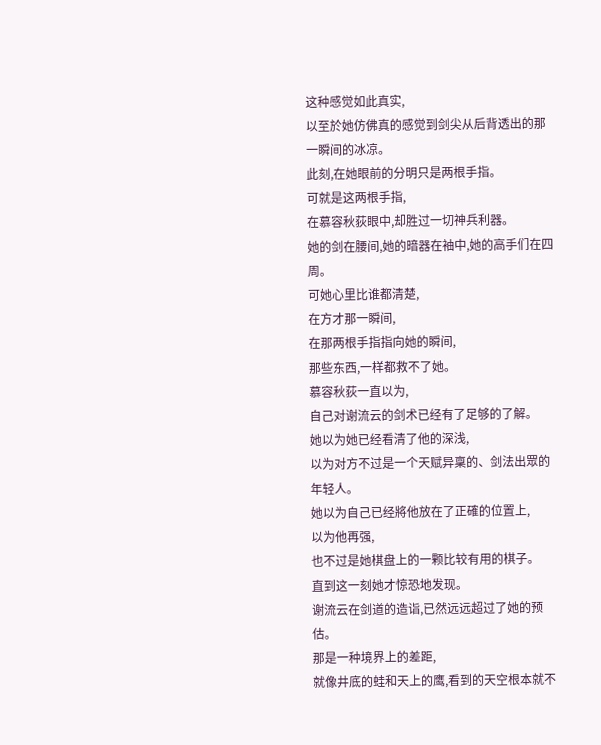这种感觉如此真实,
以至於她仿佛真的感觉到剑尖从后背透出的那一瞬间的冰凉。
此刻,在她眼前的分明只是两根手指。
可就是这两根手指,
在慕容秋荻眼中,却胜过一切神兵利器。
她的剑在腰间,她的暗器在袖中,她的高手们在四周。
可她心里比谁都清楚,
在方才那一瞬间,
在那两根手指指向她的瞬间,
那些东西,一样都救不了她。
慕容秋荻一直以为,
自己对谢流云的剑术已经有了足够的了解。
她以为她已经看清了他的深浅,
以为对方不过是一个天赋异稟的、剑法出眾的年轻人。
她以为自己已经將他放在了正確的位置上,
以为他再强,
也不过是她棋盘上的一颗比较有用的棋子。
直到这一刻她才惊恐地发现。
谢流云在剑道的造诣,已然远远超过了她的预估。
那是一种境界上的差距,
就像井底的蛙和天上的鹰,看到的天空根本就不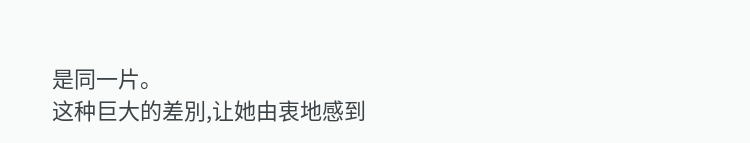是同一片。
这种巨大的差別,让她由衷地感到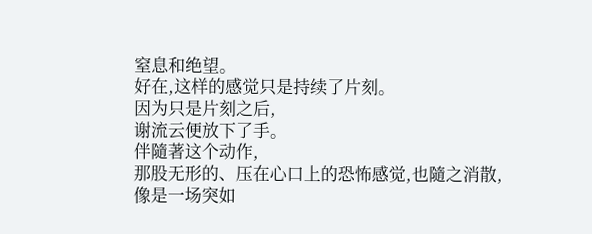窒息和绝望。
好在,这样的感觉只是持续了片刻。
因为只是片刻之后,
谢流云便放下了手。
伴隨著这个动作,
那股无形的、压在心口上的恐怖感觉,也隨之消散,
像是一场突如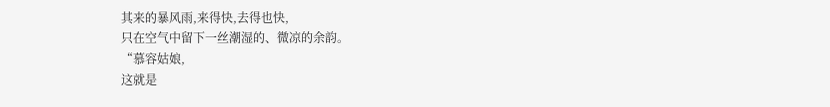其来的暴风雨,来得快,去得也快,
只在空气中留下一丝潮湿的、微凉的余韵。
“慕容姑娘,
这就是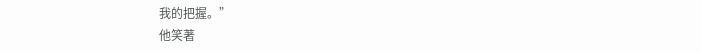我的把握。”
他笑著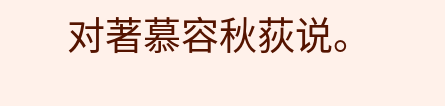对著慕容秋荻说。